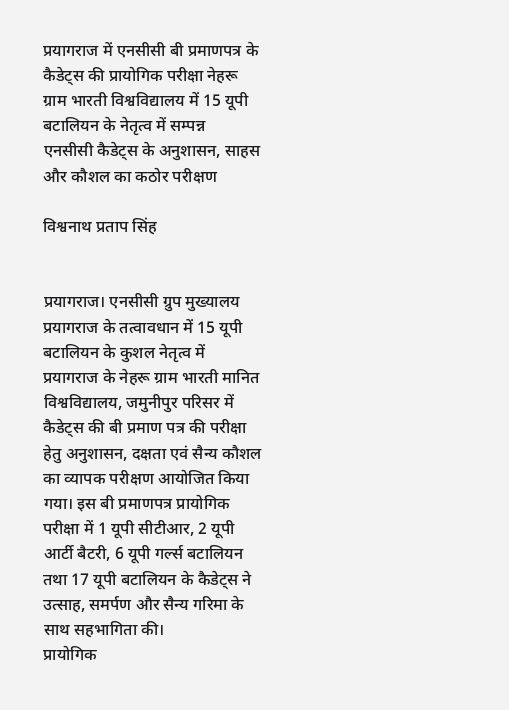प्रयागराज में एनसीसी बी प्रमाणपत्र के कैडेट्स की प्रायोगिक परीक्षा नेहरू ग्राम भारती विश्वविद्यालय में 15 यूपी बटालियन के नेतृत्व में सम्पन्न
एनसीसी कैडेट्स के अनुशासन, साहस और कौशल का कठोर परीक्षण

विश्वनाथ प्रताप सिंह


प्रयागराज। एनसीसी ग्रुप मुख्यालय प्रयागराज के तत्वावधान में 15 यूपी बटालियन के कुशल नेतृत्व में प्रयागराज के नेहरू ग्राम भारती मानित विश्वविद्यालय, जमुनीपुर परिसर में कैडेट्स की बी प्रमाण पत्र की परीक्षा हेतु अनुशासन, दक्षता एवं सैन्य कौशल का व्यापक परीक्षण आयोजित किया गया। इस बी प्रमाणपत्र प्रायोगिक परीक्षा में 1 यूपी सीटीआर, 2 यूपी आर्टी बैटरी, 6 यूपी गर्ल्स बटालियन तथा 17 यूपी बटालियन के कैडेट्स ने उत्साह, समर्पण और सैन्य गरिमा के साथ सहभागिता की।
प्रायोगिक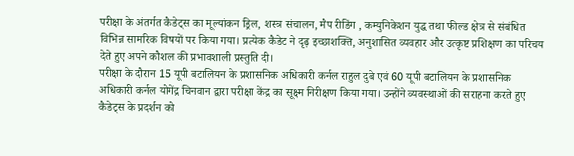परीक्षा के अंतर्गत कैडेट्स का मूल्यांकन ड्रिल, शस्त्र संचालन, मैप रीडिंग , कम्युनिकेशन युद्ध तथा फील्ड क्षेत्र से संबंधित विभिन्न सामरिक विषयों पर किया गया। प्रत्येक कैडेट ने दृढ़ इच्छाशक्ति, अनुशासित व्यवहार और उत्कृष्ट प्रशिक्षण का परिचय देते हुए अपने कौशल की प्रभावशाली प्रस्तुति दी।
परीक्षा के दौरान 15 यूपी बटालियन के प्रशासनिक अधिकारी कर्नल राहुल दुबे एवं 60 यूपी बटालियन के प्रशासनिक अधिकारी कर्नल योगेंद्र चिनवान द्वारा परीक्षा केंद्र का सूक्ष्म निरीक्षण किया गया। उन्होंने व्यवस्थाओं की सराहना करते हुए कैडेट्स के प्रदर्शन को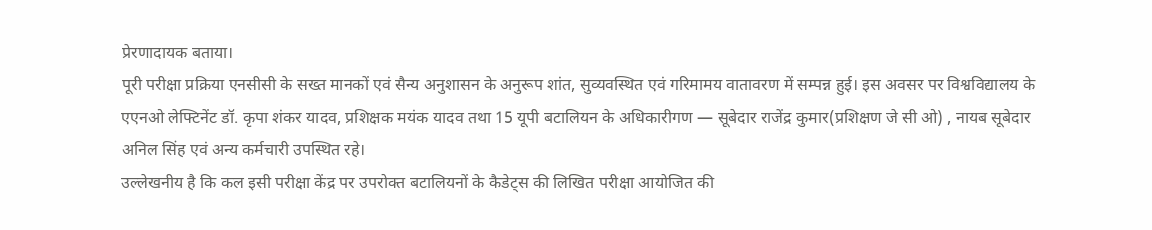प्रेरणादायक बताया।
पूरी परीक्षा प्रक्रिया एनसीसी के सख्त मानकों एवं सैन्य अनुशासन के अनुरूप शांत, सुव्यवस्थित एवं गरिमामय वातावरण में सम्पन्न हुई। इस अवसर पर विश्वविद्यालय के एएनओ लेफ्टिनेंट डॉ. कृपा शंकर यादव, प्रशिक्षक मयंक यादव तथा 15 यूपी बटालियन के अधिकारीगण — सूबेदार राजेंद्र कुमार(प्रशिक्षण जे सी ओ) , नायब सूबेदार अनिल सिंह एवं अन्य कर्मचारी उपस्थित रहे।
उल्लेखनीय है कि कल इसी परीक्षा केंद्र पर उपरोक्त बटालियनों के कैडेट्स की लिखित परीक्षा आयोजित की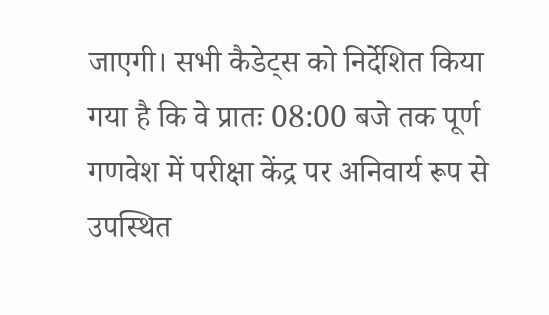जाएगी। सभी कैडेट्स को निर्देशित किया गया है कि वे प्रातः 08:00 बजे तक पूर्ण गणवेश में परीक्षा केंद्र पर अनिवार्य रूप से उपस्थित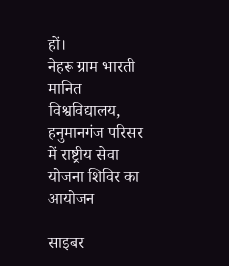हों।
नेहरू ग्राम भारती मानित विश्वविद्यालय, हनुमानगंज परिसर में राष्ट्रीय सेवा योजना शिविर का आयोजन

साइबर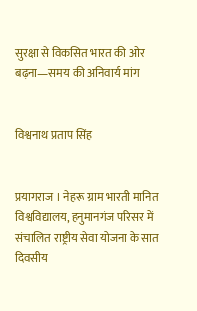सुरक्षा से विकसित भारत की ओर बढ़ना—समय की अनिवार्य मांग


विश्वनाथ प्रताप सिंह


प्रयागराज । नेहरू ग्राम भारती मानित विश्वविद्यालय, हनुमानगंज परिसर में संचालित राष्ट्रीय सेवा योजना के सात दिवसीय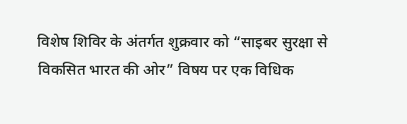विशेष शिविर के अंतर्गत शुक्रवार को “साइबर सुरक्षा से विकसित भारत की ओर” विषय पर एक विधिक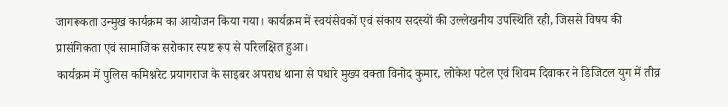जागरूकता उन्मुख कार्यक्रम का आयोजन किया गया। कार्यक्रम में स्वयंसेवकों एवं संकाय सदस्यों की उल्लेखनीय उपस्थिति रही, जिससे विषय की प्रासंगिकता एवं सामाजिक सरोकार स्पष्ट रूप से परिलक्षित हुआ।
कार्यक्रम में पुलिस कमिश्नरेट प्रयागराज के साइबर अपराध थाना से पधारे मुख्य वक्ता विनोद कुमार, लोकेश पटेल एवं शिवम दिवाकर ने डिजिटल युग में तीव्र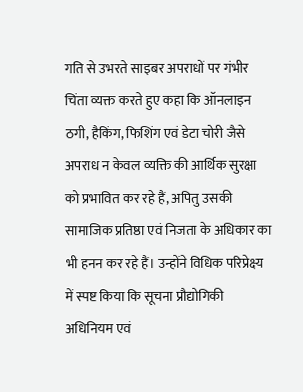गति से उभरते साइबर अपराधों पर गंभीर चिंता व्यक्त करते हुए कहा कि ऑनलाइन ठगी, हैकिंग, फिशिंग एवं डेटा चोरी जैसे अपराध न केवल व्यक्ति की आर्थिक सुरक्षा को प्रभावित कर रहे हैं, अपितु उसकी सामाजिक प्रतिष्ठा एवं निजता के अधिकार का भी हनन कर रहे हैं। उन्होंने विधिक परिप्रेक्ष्य में स्पष्ट किया कि सूचना प्रौद्योगिकी अधिनियम एवं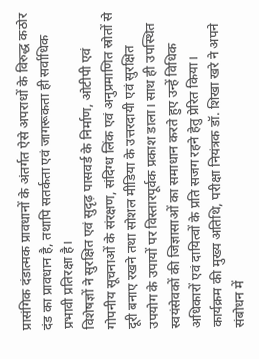प्रासंगिक दंडात्मक प्रावधानों के अंतर्गत ऐसे अपराधों के विरुद्ध कठोर दंड का प्रावधान है, तथापि सतर्कता एवं जागरूकता ही सर्वाधिक प्रभावी प्रतिरक्षा है।
विशेषज्ञों ने सुरक्षित एवं सुदृढ़ पासवर्ड के निर्माण, ओटीपी एवं गोपनीय सूचनाओं के संरक्षण, संदिग्ध लिंक एवं अनुप्रमाणित स्रोतों से दूरी बनाए रखने तथा सोशल मीडिया के उत्तरदायी एवं सुरक्षित उपयोग के उपायों पर विस्तारपूर्वक प्रकाश डाला। साथ ही उपस्थित स्वयंसेवकों की जिज्ञासाओं का समाधान करते हुए उन्हें विधिक अधिकारों एवं दायित्वों के प्रति सजग रहने हेतु प्रेरित किया।
कार्यक्रम की मुख्य अतिथि, परीक्षा नियंत्रक डॉ. शिखा खरे ने अपने संबोधन में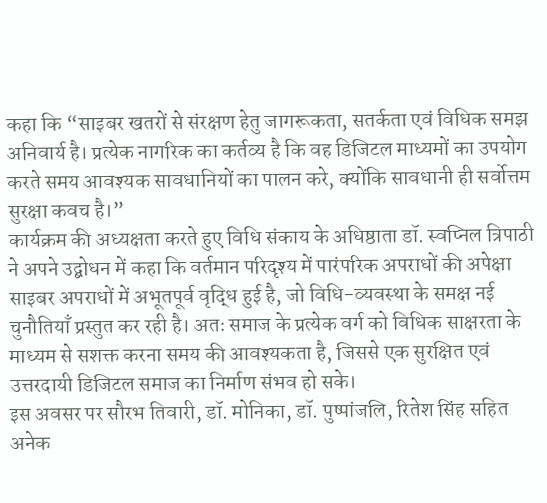कहा कि “साइबर खतरों से संरक्षण हेतु जागरूकता, सतर्कता एवं विधिक समझ अनिवार्य है। प्रत्येक नागरिक का कर्तव्य है कि वह डिजिटल माध्यमों का उपयोग करते समय आवश्यक सावधानियों का पालन करे, क्योंकि सावधानी ही सर्वोत्तम सुरक्षा कवच है।”
कार्यक्रम की अध्यक्षता करते हुए विधि संकाय के अधिष्ठाता डॉ. स्वप्निल त्रिपाठी ने अपने उद्बोधन में कहा कि वर्तमान परिदृश्य में पारंपरिक अपराधों की अपेक्षा साइबर अपराधों में अभूतपूर्व वृद्धि हुई है, जो विधि-व्यवस्था के समक्ष नई चुनौतियाँ प्रस्तुत कर रही है। अतः समाज के प्रत्येक वर्ग को विधिक साक्षरता के माध्यम से सशक्त करना समय की आवश्यकता है, जिससे एक सुरक्षित एवं उत्तरदायी डिजिटल समाज का निर्माण संभव हो सके।
इस अवसर पर सौरभ तिवारी, डॉ. मोनिका, डॉ. पुष्पांजलि, रितेश सिंह सहित अनेक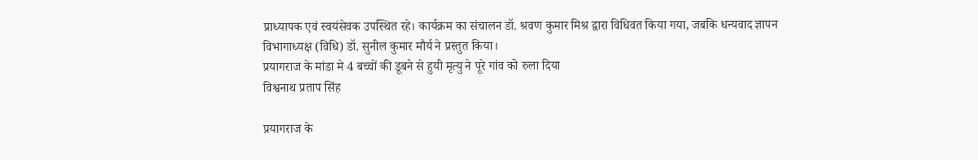प्राध्यापक एवं स्वयंसेवक उपस्थित रहे। कार्यक्रम का संचालन डॉ. श्रवण कुमार मिश्र द्वारा विधिवत किया गया, जबकि धन्यवाद ज्ञापन विभागाध्यक्ष (विधि) डॉ. सुनील कुमार मौर्य ने प्रस्तुत किया।
प्रयागराज के मांडा मे 4 बच्चों की डूबने से हुयी मृत्यु ने पूरे गांव को रुला दिया
विश्वनाथ प्रताप सिंह

प्रयागराज के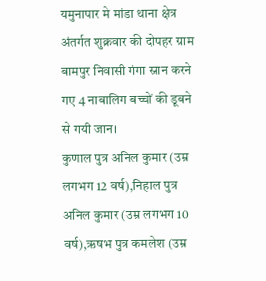यमुनापार मे मांडा थाना क्षेत्र अंतर्गत शुक्रवार की दोपहर ग्राम बामपुर निवासी गंगा स्नान करने गए 4 नाबालिग बच्चों की डूबने से गयी जान।
कुणाल पुत्र अनिल कुमार (उम्र लगभग 12 वर्ष),निहाल पुत्र अनिल कुमार (उम्र लगभग 10 वर्ष),ऋषभ पुत्र कमलेश (उम्र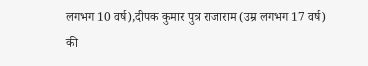लगभग 10 वर्ष),दीपक कुमार पुत्र राजाराम (उम्र लगभग 17 वर्ष) की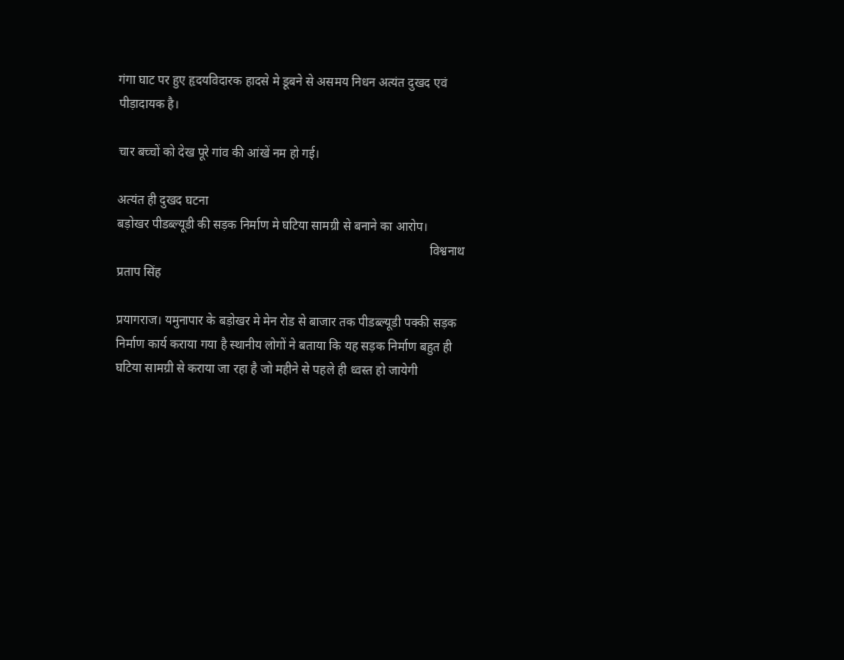गंगा घाट पर हुए हृदयविदारक हादसे मे डूबने से असमय निधन अत्यंत दुखद एवं पीड़ादायक है।

चार बच्चों को देख पूरे गांव की आंखें नम हो गई।

अत्यंत ही दुखद घटना
बड़ोखर पीडब्ल्यूडी की सड़क निर्माण मे घटिया सामग्री से बनाने का आरोप।
                                                                                                    विश्वनाथ प्रताप सिंह

प्रयागराज। यमुनापार के बड़ोखर मे मेन रोड से बाजार तक पीडब्ल्यूडी पक्की सड़क निर्माण कार्य कराया गया है स्थानीय लोगों ने बताया कि यह सड़क निर्माण बहुत ही घटिया सामग्री से कराया जा रहा है जो महीने से पहले ही ध्वस्त हो जायेगी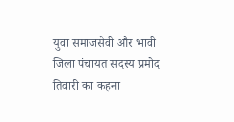युवा समाजसेवी और भावी जिला पंचायत सदस्य प्रमोद तिवारी का कहना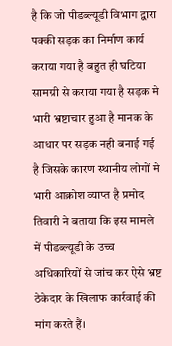है कि जो पीडब्ल्यूडी विभाग द्वारा पक्की सड़क का निर्माण कार्य कराया गया है बहुत ही घटिया सामग्री से कराया गया है सड़क मे भारी भ्रष्टाचार हुआ है मानक के आधार पर सड़क नही बनाई गई है जिसके कारण स्थानीय लोगों मे भारी आक्रोश व्याप्त है प्रमोद तिवारी ने बताया कि इस मामले में पीडब्ल्यूडी के उच्च अधिकारियों से जांच कर ऐसे भ्रष्ट ठेकेदार के खिलाफ कार्रवाई की मांग करते हैं।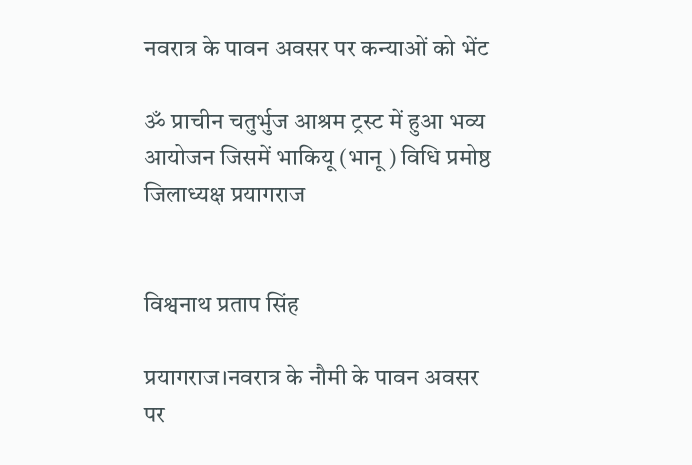नवरात्र के पावन अवसर पर कन्याओं को भेंट

ॐ प्राचीन चतुर्भुज आश्रम ट्रस्ट में हुआ भव्य आयोजन जिसमें भाकियू (भानू ) विधि प्रमोष्ठ जिलाध्यक्ष प्रयागराज


विश्वनाथ प्रताप सिंह

प्रयागराज।नवरात्र के नौमी के पावन अवसर पर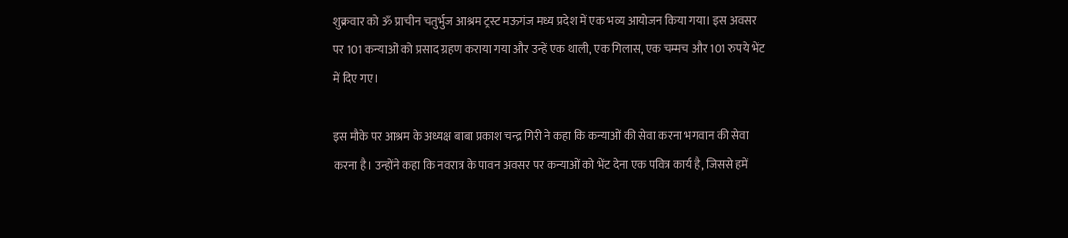शुक्रवार को ॐ प्राचीन चतुर्भुज आश्रम ट्रस्ट मऊगंज मध्य प्रदेश में एक भव्य आयोजन किया गया। इस अवसर पर 101 कन्याओं को प्रसाद ग्रहण कराया गया और उन्हें एक थाली, एक गिलास, एक चम्मच और 101 रुपये भेंट में दिए गए।

इस मौके पर आश्रम के अध्यक्ष बाबा प्रकाश चन्द्र गिरी ने कहा कि कन्याओं की सेवा करना भगवान की सेवा करना है। उन्होंने कहा कि नवरात्र के पावन अवसर पर कन्याओं को भेंट देना एक पवित्र कार्य है, जिससे हमें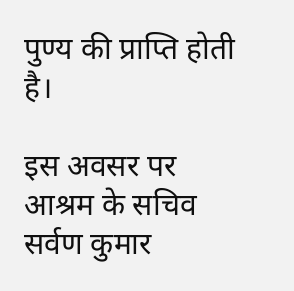पुण्य की प्राप्ति होती है।

इस अवसर पर आश्रम के सचिव सर्वण कुमार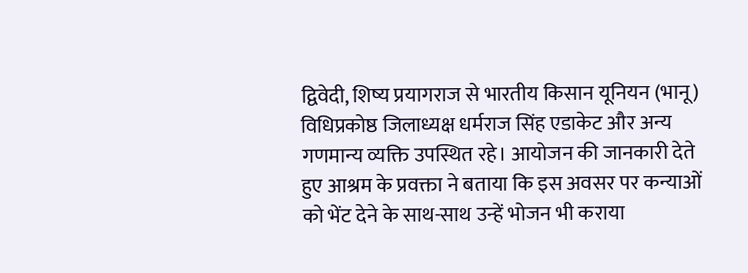द्विवेदी, शिष्य प्रयागराज से भारतीय किसान यूनियन (भानू) विधिप्रकोष्ठ जिलाध्यक्ष धर्मराज सिंह एडाकेट और अन्य गणमान्य व्यक्ति उपस्थित रहे। आयोजन की जानकारी देते हुए आश्रम के प्रवक्ता ने बताया कि इस अवसर पर कन्याओं को भेंट देने के साथ-साथ उन्हें भोजन भी कराया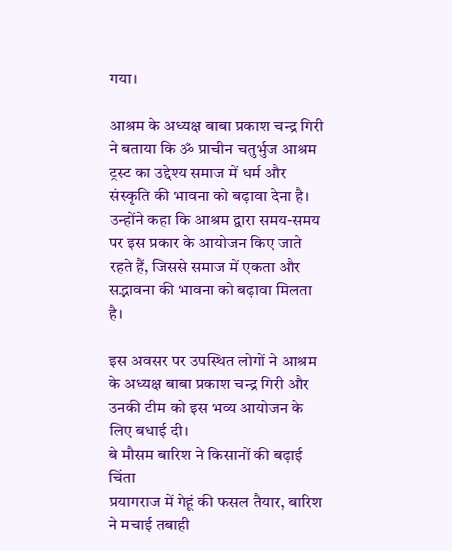गया।

आश्रम के अध्यक्ष बाबा प्रकाश चन्द्र गिरी ने बताया कि ॐ प्राचीन चतुर्भुज आश्रम ट्रस्ट का उद्देश्य समाज में धर्म और संस्कृति की भावना को बढ़ावा देना है। उन्होंने कहा कि आश्रम द्वारा समय-समय पर इस प्रकार के आयोजन किए जाते रहते हैं, जिससे समाज में एकता और सद्भावना की भावना को बढ़ावा मिलता है।

इस अवसर पर उपस्थित लोगों ने आश्रम के अध्यक्ष बाबा प्रकाश चन्द्र गिरी और उनकी टीम को इस भव्य आयोजन के लिए बधाई दी।
बे मौसम बारिश ने किसानों की बढ़ाई चिंता
प्रयागराज में गेहूं की फसल तैयार, बारिश ने मचाई तबाही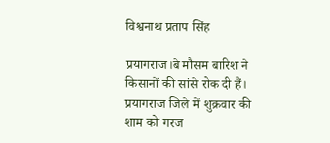विश्वनाथ प्रताप सिंह

प्रयागराज।बे मौसम बारिश ने किसानों की सांसे रोक दी हैं। प्रयागराज जिले में शुक्रवार की शाम को गरज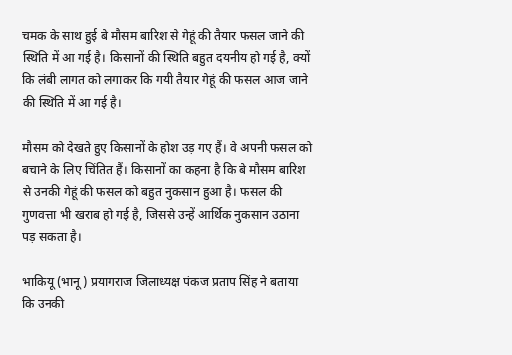चमक के साथ हुई बे मौसम बारिश से गेहूं की तैयार फसल जाने की स्थिति में आ गई है। किसानों की स्थिति बहुत दयनीय हो गई है, क्यों कि लंबी लागत को लगाकर कि गयी तैयार गेहूं की फसल आज जाने की स्थिति में आ गई है।

मौसम को देखते हुए किसानों के होश उड़ गए हैं। वे अपनी फसल को बचाने के लिए चिंतित हैं। किसानों का कहना है कि बे मौसम बारिश से उनकी गेहूं की फसल को बहुत नुकसान हुआ है। फसल की गुणवत्ता भी खराब हो गई है, जिससे उन्हें आर्थिक नुकसान उठाना पड़ सकता है।

भाकियू (भानू ) प्रयागराज जिलाध्यक्ष पंकज प्रताप सिंह ने बताया कि उनकी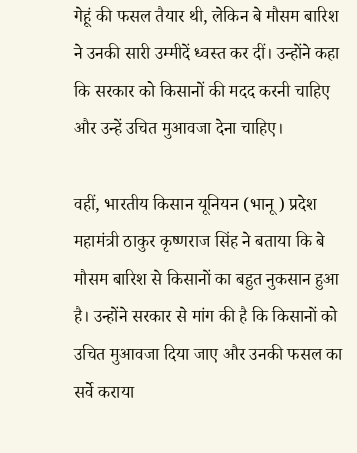गेहूं की फसल तैयार थी, लेकिन बे मौसम बारिश ने उनकी सारी उम्मीदें ध्वस्त कर दीं। उन्होंने कहा कि सरकार को किसानों की मदद करनी चाहिए और उन्हें उचित मुआवजा देना चाहिए।

वहीं, भारतीय किसान यूनियन (भानू ) प्रदेश महामंत्री ठाकुर कृष्णराज सिंह ने बताया कि बे मौसम बारिश से किसानों का बहुत नुकसान हुआ है। उन्होंने सरकार से मांग की है कि किसानों को उचित मुआवजा दिया जाए और उनकी फसल का सर्वे कराया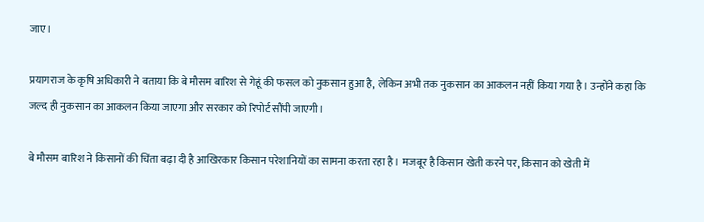जाए।

प्रयागराज के कृषि अधिकारी ने बताया कि बे मौसम बारिश से गेहूं की फसल को नुकसान हुआ है, लेकिन अभी तक नुकसान का आकलन नहीं किया गया है। उन्होंने कहा कि जल्द ही नुकसान का आकलन किया जाएगा और सरकार को रिपोर्ट सौंपी जाएगी।

बे मौसम बारिश ने किसानों की चिंता बढ़ा दी है आखिरकार किसान परेशानियों का सामना करता रहा है। मजबूर है किसान खेती करने पर, किसान को खेती में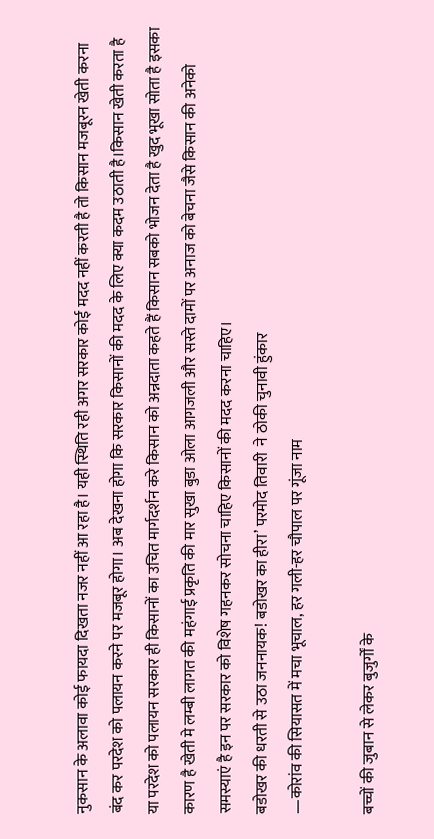नुकसान के अलावा कोई फायदा दिखता नजर नहीं आ रहा है। यही स्थिति रही अगर सरकार कोई मदद नहीं करती है तो किसान मजबूरन खेती करना बंद कर परदेश को पलायन करने पर मजबूर होगा। अब देखना होगा कि सरकार किसानों की मदद के लिए क्या कदम उठाती है।किसान खेती करता है या परदेश को पलायन सरकार ही किसानों का उचित मार्गदर्शन करे किसान को अन्नदाता कहते हैं किसान सबको भोजन देता है खुद भूखा सोता है इसका कारण है खेती मे लम्बी लागत की महंगाई प्रकृति की मार सुखा बुडा ओला आगजली और सस्ते दामों पर अनाज को बेचना जैसे किसान की अनेको समस्याएं है इन पर सरकार को विशेष गहनकर सोचना चाहिए किसानों की मदद करना चाहिए।
बडोखर की धरती से उठा जननायक! बडोखर का हीरा’ परमोद तिवारी  ने ठोकी चुनावी हुंकार
—कोरांव की सियासत में मचा भूचाल, हर गली-हर चौपाल पर गूंजा नाम

बच्चों की जुबान से लेकर बुजुर्गों के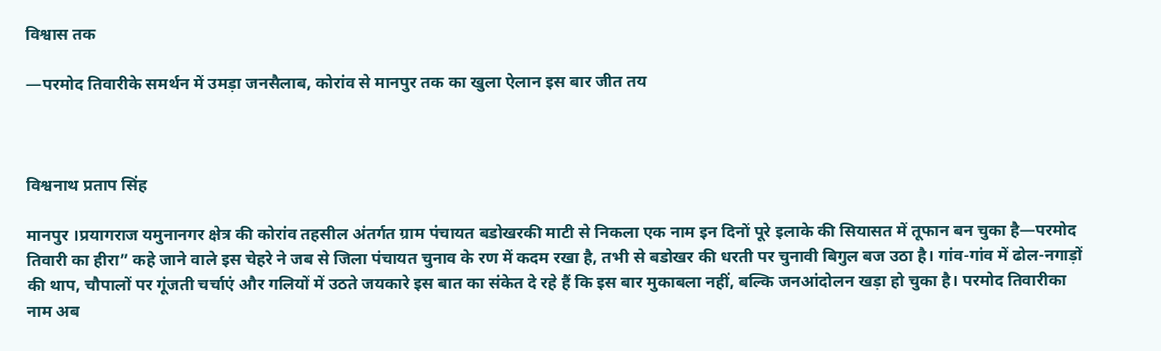विश्वास तक

—परमोद तिवारीके समर्थन में उमड़ा जनसैलाब, कोरांव से मानपुर तक का खुला ऐलान इस बार जीत तय



विश्वनाथ प्रताप सिंह

मानपुर ।प्रयागराज यमुनानगर क्षेत्र की कोरांव तहसील अंतर्गत ग्राम पंचायत बडोखरकी माटी से निकला एक नाम इन दिनों पूरे इलाके की सियासत में तूफान बन चुका है—परमोद तिवारी का हीरा” कहे जाने वाले इस चेहरे ने जब से जिला पंचायत चुनाव के रण में कदम रखा है, तभी से बडोखर की धरती पर चुनावी बिगुल बज उठा है। गांव-गांव में ढोल-नगाड़ों की थाप, चौपालों पर गूंजती चर्चाएं और गलियों में उठते जयकारे इस बात का संकेत दे रहे हैं कि इस बार मुकाबला नहीं, बल्कि जनआंदोलन खड़ा हो चुका है। परमोद तिवारीका नाम अब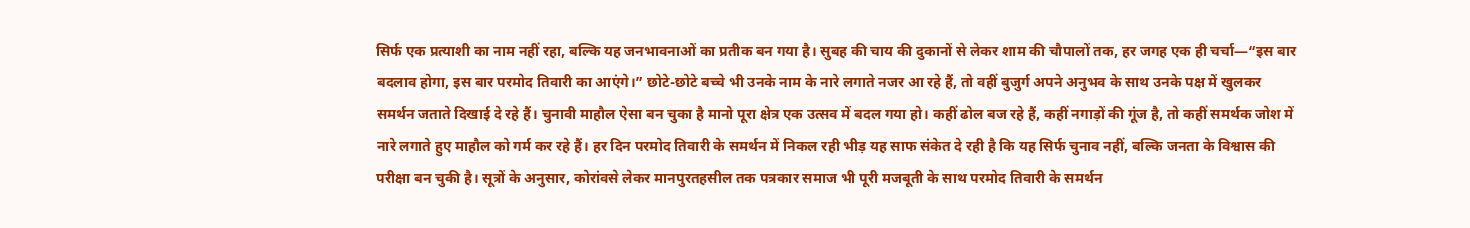सिर्फ एक प्रत्याशी का नाम नहीं रहा, बल्कि यह जनभावनाओं का प्रतीक बन गया है। सुबह की चाय की दुकानों से लेकर शाम की चौपालों तक, हर जगह एक ही चर्चा—“इस बार बदलाव होगा, इस बार परमोद तिवारी का आएंगे।” छोटे-छोटे बच्चे भी उनके नाम के नारे लगाते नजर आ रहे हैं, तो वहीं बुजुर्ग अपने अनुभव के साथ उनके पक्ष में खुलकर समर्थन जताते दिखाई दे रहे हैं। चुनावी माहौल ऐसा बन चुका है मानो पूरा क्षेत्र एक उत्सव में बदल गया हो। कहीं ढोल बज रहे हैं, कहीं नगाड़ों की गूंज है, तो कहीं समर्थक जोश में नारे लगाते हुए माहौल को गर्म कर रहे हैं। हर दिन परमोद तिवारी के समर्थन में निकल रही भीड़ यह साफ संकेत दे रही है कि यह सिर्फ चुनाव नहीं, बल्कि जनता के विश्वास की परीक्षा बन चुकी है। सूत्रों के अनुसार, कोरांवसे लेकर मानपुरतहसील तक पत्रकार समाज भी पूरी मजबूती के साथ परमोद तिवारी के समर्थन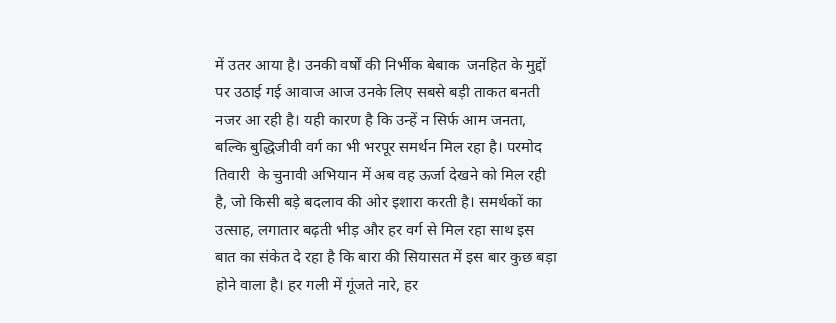में उतर आया है। उनकी वर्षों की निर्भीक बेबाक  जनहित के मुद्दों पर उठाई गई आवाज आज उनके लिए सबसे बड़ी ताकत बनती नजर आ रही है। यही कारण है कि उन्हें न सिर्फ आम जनता, बल्कि बुद्धिजीवी वर्ग का भी भरपूर समर्थन मिल रहा है। परमोद तिवारी  के चुनावी अभियान में अब वह ऊर्जा देखने को मिल रही है, जो किसी बड़े बदलाव की ओर इशारा करती है। समर्थकों का उत्साह, लगातार बढ़ती भीड़ और हर वर्ग से मिल रहा साथ इस बात का संकेत दे रहा है कि बारा की सियासत में इस बार कुछ बड़ा होने वाला है। हर गली में गूंजते नारे, हर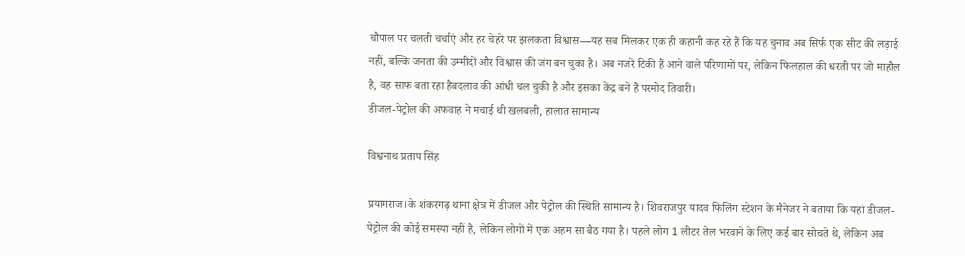चौपाल पर चलती चर्चाएं और हर चेहरे पर झलकता विश्वास—यह सब मिलकर एक ही कहानी कह रहे हैं कि यह चुनाव अब सिर्फ एक सीट की लड़ाई नहीं, बल्कि जनता की उम्मीदों और विश्वास की जंग बन चुका है। अब नजरें टिकी हैं आने वाले परिणामों पर, लेकिन फिलहाल की धरती पर जो माहौल है, वह साफ बता रहा हैबदलाव की आंधी चल चुकी है और इसका केंद्र बने हैं परमोद तिवारी।
डीजल-पेट्रोल की अफवाह ने मचाई थी खलबली, हालात सामान्य

विश्वनाथ प्रताप सिंह

प्रयागराज।के शंकरगढ़ थाना क्षेत्र में डीजल और पेट्रोल की स्थिति सामान्य है। शिवराजपुर यादव फिलिंग स्टेशन के मैनेजर ने बताया कि यहां डीजल-पेट्रोल की कोई समस्या नहीं है, लेकिन लोगों में एक अहम सा बैठ गया है। पहले लोग 1 लीटर तेल भरवाने के लिए कई बार सोचते थे, लेकिन अब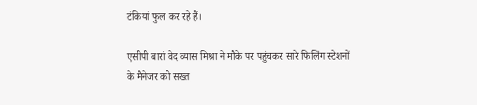टंकियां फुल कर रहे हैं।

एसीपी बारां वेद व्यास मिश्रा ने मौके पर पहुंचकर सारे फिलिंग स्टेशनों के मैनेजर को सख्त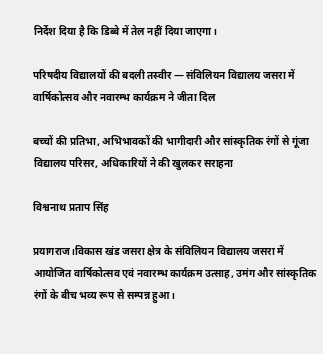निर्देश दिया है कि डिब्बे में तेल नहीं दिया जाएगा।

परिषदीय विद्यालयों की बदली तस्वीर — संविलियन विद्यालय जसरा में वार्षिकोत्सव और नवारम्भ कार्यक्रम ने जीता दिल

बच्चों की प्रतिभा, अभिभावकों की भागीदारी और सांस्कृतिक रंगों से गूंजा विद्यालय परिसर, अधिकारियों ने की खुलकर सराहना

विश्वनाथ प्रताप सिंह

प्रयागराज।विकास खंड जसरा क्षेत्र के संविलियन विद्यालय जसरा में आयोजित वार्षिकोत्सव एवं नवारम्भ कार्यक्रम उत्साह, उमंग और सांस्कृतिक रंगों के बीच भव्य रूप से सम्पन्न हुआ।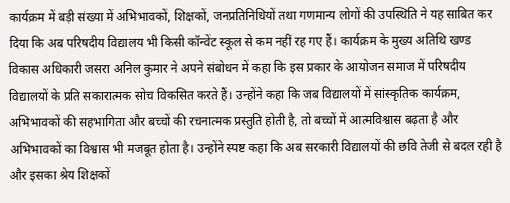कार्यक्रम में बड़ी संख्या में अभिभावकों, शिक्षकों, जनप्रतिनिधियों तथा गणमान्य लोगों की उपस्थिति ने यह साबित कर दिया कि अब परिषदीय विद्यालय भी किसी कॉन्वेंट स्कूल से कम नहीं रह गए हैं। कार्यक्रम के मुख्य अतिथि खण्ड विकास अधिकारी जसरा अनिल कुमार ने अपने संबोधन में कहा कि इस प्रकार के आयोजन समाज में परिषदीय विद्यालयों के प्रति सकारात्मक सोच विकसित करते हैं। उन्होंने कहा कि जब विद्यालयों में सांस्कृतिक कार्यक्रम, अभिभावकों की सहभागिता और बच्चों की रचनात्मक प्रस्तुति होती है, तो बच्चों में आत्मविश्वास बढ़ता है और अभिभावकों का विश्वास भी मजबूत होता है। उन्होंने स्पष्ट कहा कि अब सरकारी विद्यालयों की छवि तेजी से बदल रही है और इसका श्रेय शिक्षकों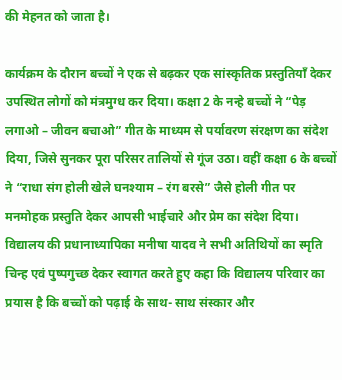की मेहनत को जाता है।

कार्यक्रम के दौरान बच्चों ने एक से बढ़कर एक सांस्कृतिक प्रस्तुतियाँ देकर उपस्थित लोगों को मंत्रमुग्ध कर दिया। कक्षा 2 के नन्हे बच्चों ने “पेड़ लगाओ – जीवन बचाओ” गीत के माध्यम से पर्यावरण संरक्षण का संदेश दिया, जिसे सुनकर पूरा परिसर तालियों से गूंज उठा। वहीं कक्षा 6 के बच्चों ने “राधा संग होली खेले घनश्याम – रंग बरसे” जैसे होली गीत पर मनमोहक प्रस्तुति देकर आपसी भाईचारे और प्रेम का संदेश दिया। विद्यालय की प्रधानाध्यापिका मनीषा यादव ने सभी अतिथियों का स्मृति चिन्ह एवं पुष्पगुच्छ देकर स्वागत करते हुए कहा कि विद्यालय परिवार का प्रयास है कि बच्चों को पढ़ाई के साथ- साथ संस्कार और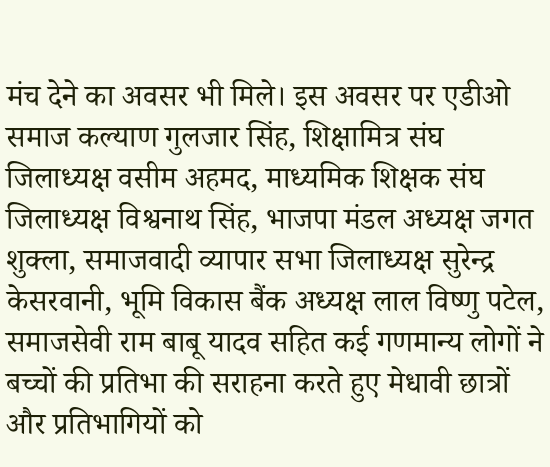मंच देने का अवसर भी मिले। इस अवसर पर एडीओ समाज कल्याण गुलजार सिंह, शिक्षामित्र संघ जिलाध्यक्ष वसीम अहमद, माध्यमिक शिक्षक संघ जिलाध्यक्ष विश्वनाथ सिंह, भाजपा मंडल अध्यक्ष जगत शुक्ला, समाजवादी व्यापार सभा जिलाध्यक्ष सुरेन्द्र केसरवानी, भूमि विकास बैंक अध्यक्ष लाल विष्णु पटेल, समाजसेवी राम बाबू यादव सहित कई गणमान्य लोगों ने बच्चों की प्रतिभा की सराहना करते हुए मेधावी छात्रों और प्रतिभागियों को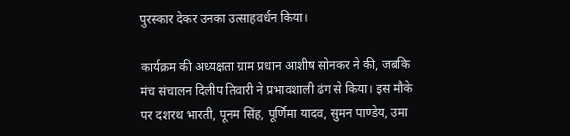पुरस्कार देकर उनका उत्साहवर्धन किया।

कार्यक्रम की अध्यक्षता ग्राम प्रधान आशीष सोनकर ने की, जबकि मंच संचालन दिलीप तिवारी ने प्रभावशाली ढंग से किया। इस मौके पर दशरथ भारती, पूनम सिंह, पूर्णिमा यादव, सुमन पाण्डेय, उमा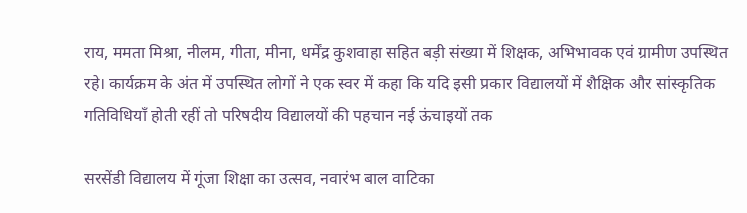राय, ममता मिश्रा, नीलम, गीता, मीना, धर्मेंद्र कुशवाहा सहित बड़ी संख्या में शिक्षक, अभिभावक एवं ग्रामीण उपस्थित रहे। कार्यक्रम के अंत में उपस्थित लोगों ने एक स्वर में कहा कि यदि इसी प्रकार विद्यालयों में शैक्षिक और सांस्कृतिक गतिविधियाँ होती रहीं तो परिषदीय विद्यालयों की पहचान नई ऊंचाइयों तक

सरसेंडी विद्यालय में गूंजा शिक्षा का उत्सव, नवारंभ बाल वाटिका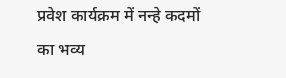प्रवेश कार्यक्रम में नन्हे कदमों का भव्य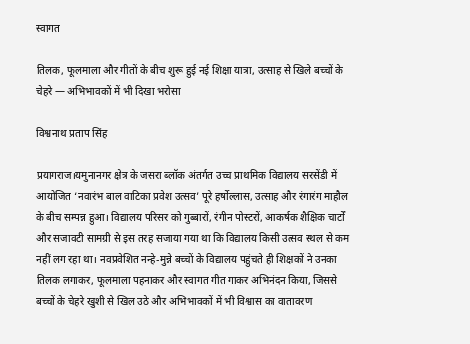स्वागत

तिलक, फूलमाला और गीतों के बीच शुरू हुई नई शिक्षा यात्रा, उत्साह से खिले बच्चों के चेहरे — अभिभावकों में भी दिखा भरोसा

विश्वनाथ प्रताप सिंह

प्रयागराज।यमुनानगर क्षेत्र के जसरा ब्लॉक अंतर्गत उच्च प्राथमिक विद्यालय सरसेंडी में आयोजित ‘नवारंभ बाल वाटिका प्रवेश उत्सव’ पूरे हर्षोल्लास, उत्साह और रंगारंग माहौल के बीच सम्पन्न हुआ। विद्यालय परिसर को गुब्बारों, रंगीन पोस्टरों, आकर्षक शैक्षिक चार्टों और सजावटी सामग्री से इस तरह सजाया गया था कि विद्यालय किसी उत्सव स्थल से कम नहीं लग रहा था। नवप्रवेशित नन्हे-मुन्ने बच्चों के विद्यालय पहुंचते ही शिक्षकों ने उनका तिलक लगाकर, फूलमाला पहनाकर और स्वागत गीत गाकर अभिनंदन किया, जिससे बच्चों के चेहरे खुशी से खिल उठे और अभिभावकों में भी विश्वास का वातावरण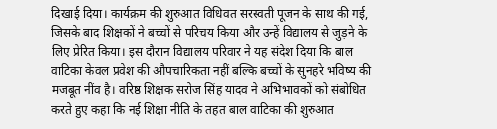दिखाई दिया। कार्यक्रम की शुरुआत विधिवत सरस्वती पूजन के साथ की गई, जिसके बाद शिक्षकों ने बच्चों से परिचय किया और उन्हें विद्यालय से जुड़ने के लिए प्रेरित किया। इस दौरान विद्यालय परिवार ने यह संदेश दिया कि बाल वाटिका केवल प्रवेश की औपचारिकता नहीं बल्कि बच्चों के सुनहरे भविष्य की मजबूत नींव है। वरिष्ठ शिक्षक सरोज सिंह यादव ने अभिभावकों को संबोधित करते हुए कहा कि नई शिक्षा नीति के तहत बाल वाटिका की शुरुआत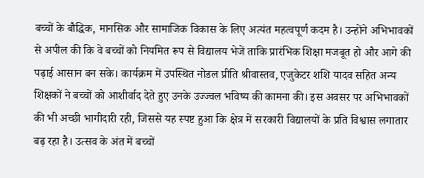बच्चों के बौद्धिक, मानसिक और सामाजिक विकास के लिए अत्यंत महत्वपूर्ण कदम है। उन्होंने अभिभावकों से अपील की कि वे बच्चों को नियमित रूप से विद्यालय भेजें ताकि प्रारंभिक शिक्षा मजबूत हो और आगे की पढ़ाई आसान बन सके। कार्यक्रम में उपस्थित नोडल प्रीति श्रीवास्तव, एजुकेटर शशि यादव सहित अन्य शिक्षकों ने बच्चों को आशीर्वाद देते हुए उनके उज्ज्वल भविष्य की कामना की। इस अवसर पर अभिभावकों की भी अच्छी भागीदारी रही, जिससे यह स्पष्ट हुआ कि क्षेत्र में सरकारी विद्यालयों के प्रति विश्वास लगातार बढ़ रहा है। उत्सव के अंत में बच्चों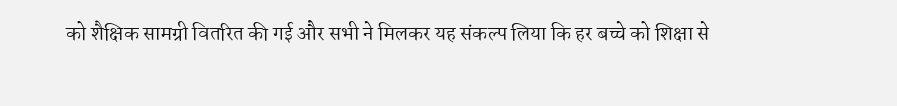को शैक्षिक सामग्री वितरित की गई और सभी ने मिलकर यह संकल्प लिया कि हर बच्चे को शिक्षा से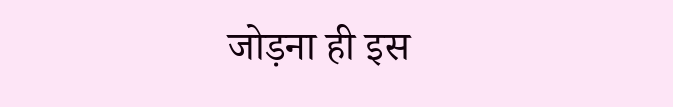जोड़ना ही इस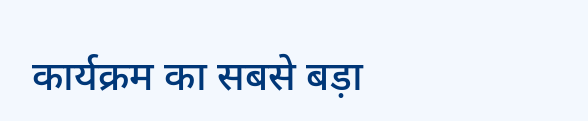कार्यक्रम का सबसे बड़ा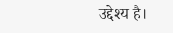उद्देश्य है।